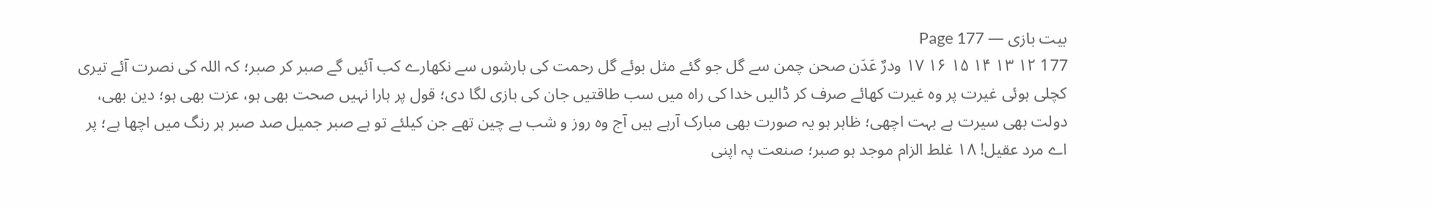بیت بازی — Page 177
177 ۱۲ ۱۳ ۱۴ ۱۵ ۱۶ ۱۷ ودرٌ عَدَن صحن چمن سے گل جو گئے مثل بوئے گل رحمت کی بارشوں سے نکھارے کب آئیں گے صبر کر صبر؛ کہ اللہ کی نصرت آئے تیری کچلی ہوئی غیرت پر وہ غیرت کھائے صرف کر ڈالیں خدا کی راہ میں سب طاقتیں جان کی بازی لگا دی؛ قول پر ہارا نہیں صحت بھی ہو، عزت بھی ہو؛ دین بھی، دولت بھی سیرت ہے بہت اچھی؛ ظاہر ہو یہ صورت بھی مبارک آرہے ہیں آج وہ روز و شب بے چین تھے جن کیلئے تو ہے صبر جمیل صد صبر ہر رنگ میں اچھا ہے؛ پر اے مرد عقیل! ۱۸ غلط الزام موجد ہو صبر؛ صنعت پہ اپنی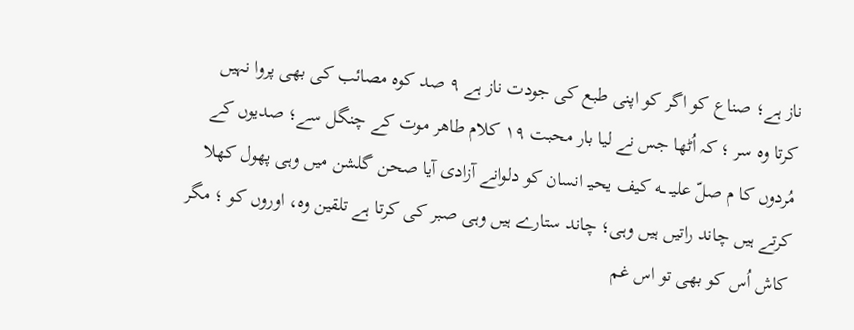ناز ہے؛ صناع کو اگر کو اپنی طبع کی جودت ناز ہے ۹ صد کوہ مصائب کی بھی پروا نہیں کرتا وہ سر ؛ کہ اُٹھا جس نے لیا بار محبت ۱۹ کلام طاهر موت کے چنگل سے؛ صدیوں کے مُردوں کا م صلّ عليـ ــه كيف يحيـ انسان کو دلوانے آزادی آیا صحن گلشن میں وہی پھول کھلا کرتے ہیں چاند راتیں ہیں وہی؛ چاند ستارے ہیں وہی صبر کی کرتا ہے تلقین وه، اوروں کو ؛ مگر کاش اُس کو بھی تو اس غم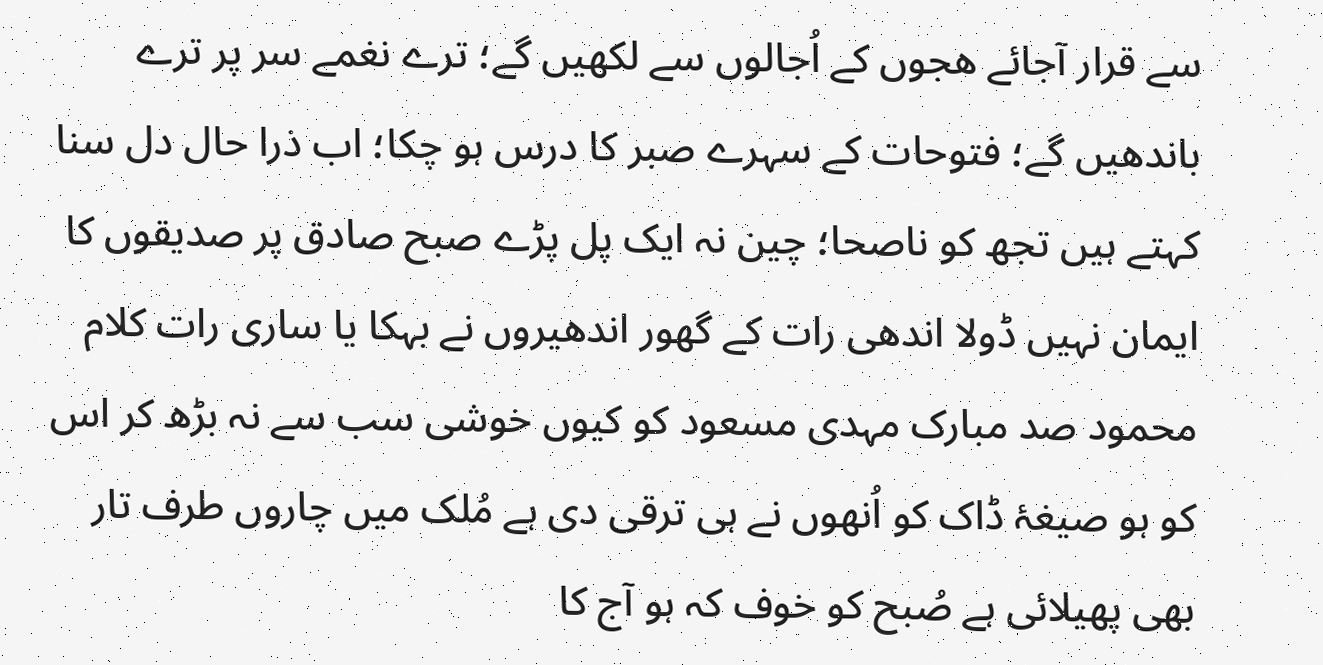سے قرار آجائے ھجوں کے اُجالوں سے لکھیں گے؛ ترے نغمے سر پر ترے باندھیں گے؛ فتوحات کے سہرے صبر کا درس ہو چکا؛ اب ذرا حال دل سنا کہتے ہیں تجھ کو ناصحا؛ چین نہ ایک پل پڑے صبح صادق پر صدیقوں کا ایمان نہیں ڈولا اندھی رات کے گھور اندھیروں نے بہکا یا ساری رات کلام محمود صد مبارک مہدی مسعود کو کیوں خوشی سب سے نہ بڑھ کر اس کو ہو صیغۂ ڈاک کو اُنھوں نے ہی ترقی دی ہے مُلک میں چاروں طرف تار بھی پھیلائی ہے صُبح کو خوف کہ ہو آج کا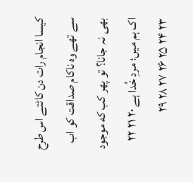کیسا انجام رات دن کاٹتے اس طرح سے تھے وہ ناکام صداقت کو اب بھی نہ جانا؟ تو پھر کب که موجود اک ہم میں؛ مردِ خُدا ہے ۲۰ ۲۱ ۲۲ ۲۳ ۲۴ ۲۵ ۲۶ ۲۷ ۲۸ ۲۹